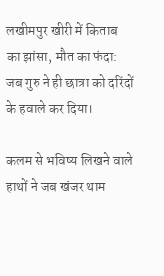लखीमपुर खीरी में किताब का झांसा, मौत का फंदा: जब गुरु ने ही छात्रा को दरिंदों के हवाले कर दिया।

कलम से भविष्य लिखने वाले हाथों ने जब खंजर थाम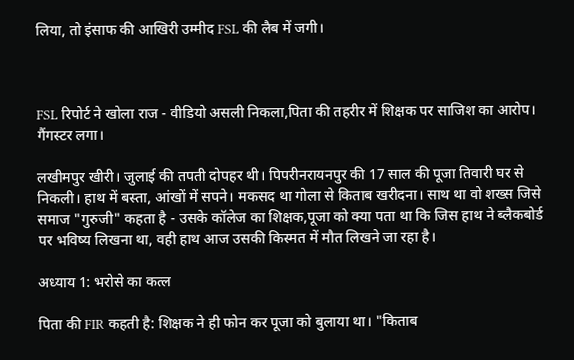लिया, तो इंसाफ की आखिरी उम्मीद FSL की लैब में जगी।



FSL रिपोर्ट ने खोला राज - वीडियो असली निकला,पिता की तहरीर में शिक्षक पर साजिश का आरोप। गैंगस्टर लगा।

लखीमपुर खीरी। जुलाई की तपती दोपहर थी। पिपरीनरायनपुर की 17 साल की पूजा तिवारी घर से निकली। हाथ में बस्ता, आंखों में सपने। मकसद था गोला से किताब खरीदना। साथ था वो शख्स जिसे समाज "गुरुजी" कहता है - उसके कॉलेज का शिक्षक,पूजा को क्या पता था कि जिस हाथ ने ब्लैकबोर्ड पर भविष्य लिखना था, वही हाथ आज उसकी किस्मत में मौत लिखने जा रहा है।

अध्याय 1: भरोसे का कत्ल

पिता की FIR कहती है: शिक्षक ने ही फोन कर पूजा को बुलाया था। "किताब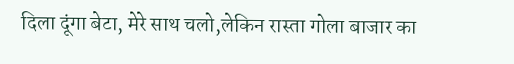दिला दूंगा बेटा, मेरे साथ चलो,लेकिन रास्ता गोला बाजार का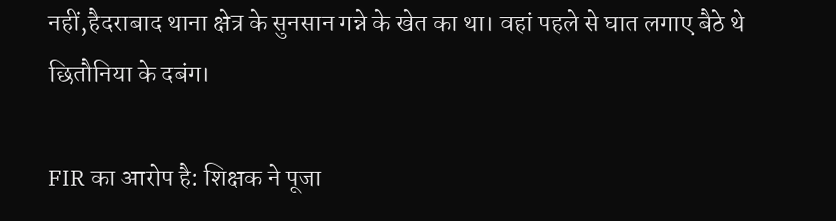नहीं,हैदराबाद थाना क्षेत्र के सुनसान गन्ने के खेत का था। वहां पहले से घात लगाए बैठे थे छितौनिया के दबंग।

FIR का आरोप है: शिक्षक ने पूजा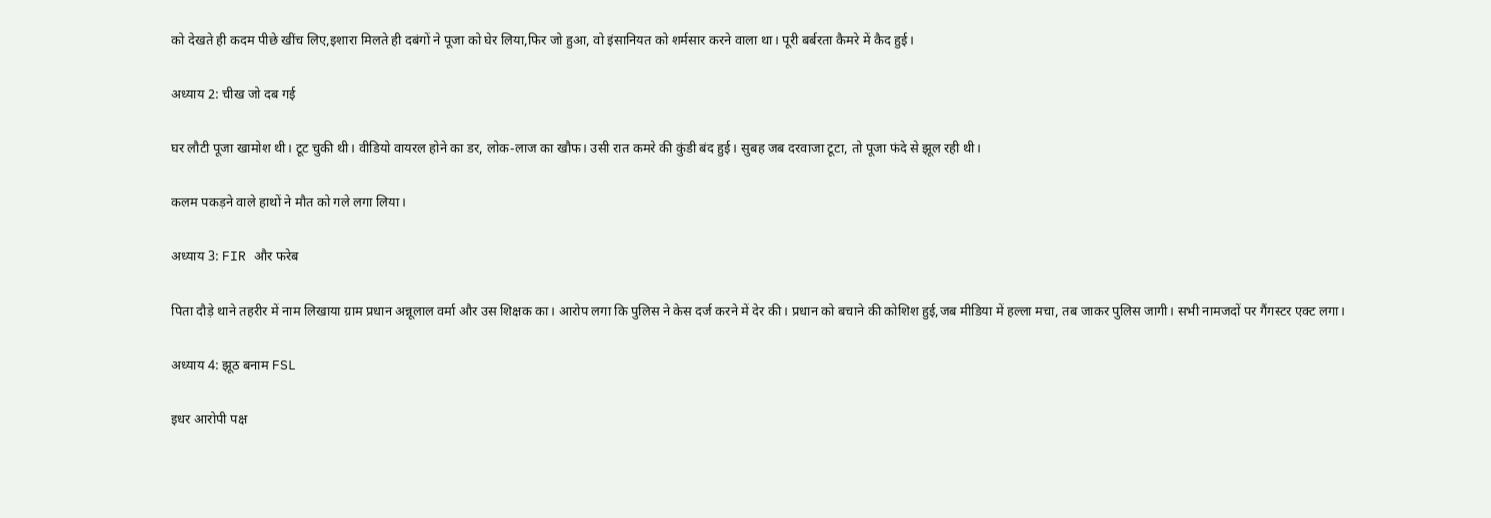को देखते ही कदम पीछे खींच लिए,इशारा मिलते ही दबंगों ने पूजा को घेर लिया,फिर जो हुआ, वो इंसानियत को शर्मसार करने वाला था। पूरी बर्बरता कैमरे में कैद हुई।

अध्याय 2: चीख जो दब गई

घर लौटी पूजा खामोश थी। टूट चुकी थी। वीडियो वायरल होने का डर, लोक-लाज का खौफ। उसी रात कमरे की कुंडी बंद हुई। सुबह जब दरवाजा टूटा, तो पूजा फंदे से झूल रही थी।

कलम पकड़ने वाले हाथों ने मौत को गले लगा लिया।

अध्याय 3: FIR और फरेब

पिता दौड़े थाने तहरीर में नाम लिखाया ग्राम प्रधान अन्नूलाल वर्मा और उस शिक्षक का। आरोप लगा कि पुलिस ने केस दर्ज करने में देर की। प्रधान को बचाने की कोशिश हुई,जब मीडिया में हल्ला मचा, तब जाकर पुलिस जागी। सभी नामजदों पर गैंगस्टर एक्ट लगा।

अध्याय 4: झूठ बनाम FSL

इधर आरोपी पक्ष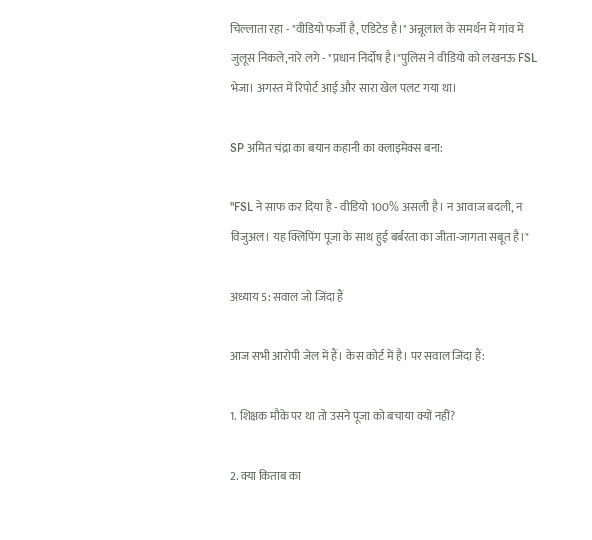चिल्लाता रहा - "वीडियो फर्जी है, एडिटेड है।" अन्नूलाल के समर्थन में गांव में जुलूस निकले,नारे लगे - "प्रधान निर्दोष है।"पुलिस ने वीडियो को लखनऊ FSL भेजा। अगस्त में रिपोर्ट आई और सारा खेल पलट गया था।

SP अमित चंद्रा का बयान कहानी का क्लाइमेक्स बना:

"FSL ने साफ कर दिया है - वीडियो 100% असली है। न आवाज बदली, न विजुअल। यह क्लिपिंग पूजा के साथ हुई बर्बरता का जीता-जागता सबूत है।"

अध्याय 5: सवाल जो जिंदा हैं

आज सभी आरोपी जेल में हैं। केस कोर्ट में है। पर सवाल जिंदा हैं:

1. शिक्षक मौके पर था तो उसने पूजा को बचाया क्यों नहीं?

2. क्या किताब का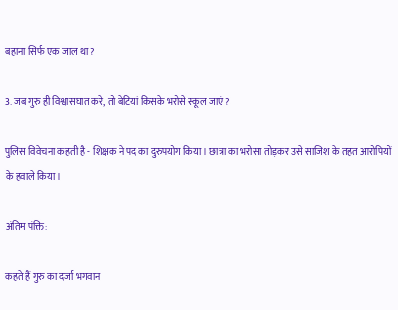बहाना सिर्फ एक जाल था?

3. जब गुरु ही विश्वासघात करे, तो बेटियां किसके भरोसे स्कूल जाएं?

पुलिस विवेचना कहती है - शिक्षक ने पद का दुरुपयोग किया। छात्रा का भरोसा तोड़कर उसे साजिश के तहत आरोपियों के हवाले किया।

अंतिम पंक्ति:

कहते हैं गुरु का दर्जा भगवान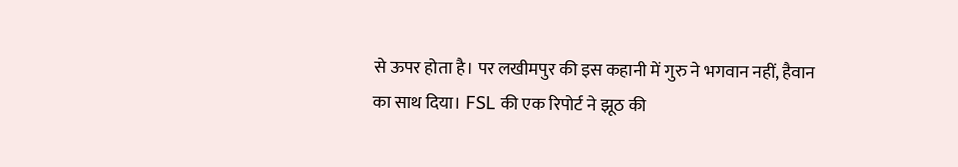से ऊपर होता है। पर लखीमपुर की इस कहानी में गुरु ने भगवान नहीं, हैवान का साथ दिया। FSL की एक रिपोर्ट ने झूठ की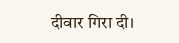दीवार गिरा दी।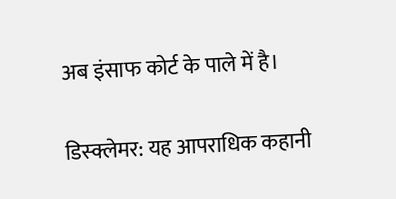अब इंसाफ कोर्ट के पाले में है।

डिस्क्लेमर: यह आपराधिक कहानी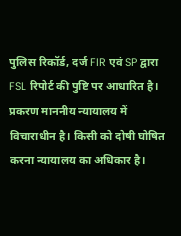पुलिस रिकॉर्ड, दर्ज FIR एवं SP द्वारा FSL रिपोर्ट की पुष्टि पर आधारित है। प्रकरण माननीय न्यायालय में विचाराधीन है। किसी को दोषी घोषित करना न्यायालय का अधिकार है।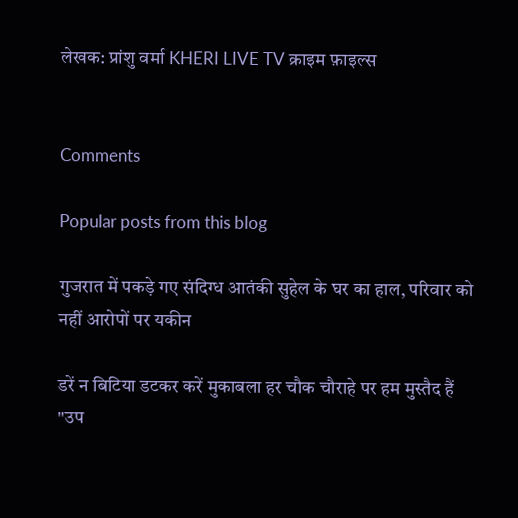लेखक: प्रांशु वर्मा KHERI LIVE TV क्राइम फ़ाइल्स


Comments

Popular posts from this blog

गुजरात में पकड़े गए संदिग्ध आतंकी सुहेल के घर का हाल, परिवार को नहीं आरोपों पर यकीन

डरें न बिटिया डटकर करें मुकाबला हर चौक चौराहे पर हम मुस्तैद हैं "उप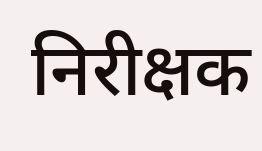निरीक्षक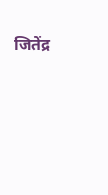जितेंद्र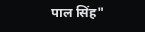पाल सिंह"